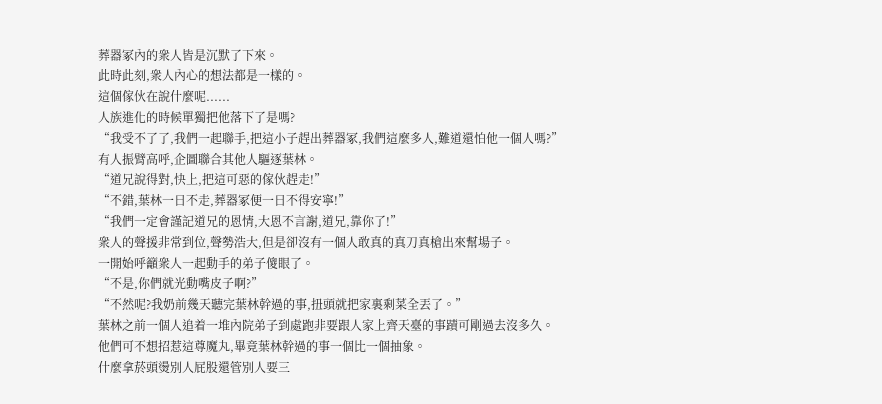葬器冢內的衆人皆是沉默了下來。
此時此刻,衆人內心的想法都是一樣的。
這個傢伙在說什麼呢......
人族進化的時候單獨把他落下了是嗎?
“我受不了了,我們一起聯手,把這小子趕出葬器冢,我們這麼多人,難道還怕他一個人嗎?”
有人振臂高呼,企圖聯合其他人驅逐葉林。
“道兄說得對,快上,把這可惡的傢伙趕走!”
“不錯,葉林一日不走,葬器冢便一日不得安寧!”
“我們一定會謹記道兄的恩情,大恩不言謝,道兄,靠你了!”
衆人的聲援非常到位,聲勢浩大,但是卻沒有一個人敢真的真刀真槍出來幫場子。
一開始呼籲衆人一起動手的弟子傻眼了。
“不是,你們就光動嘴皮子啊?”
“不然呢?我奶前幾天聽完葉林幹過的事,扭頭就把家裏剩菜全丟了。”
葉林之前一個人追着一堆內院弟子到處跑非要跟人家上齊天臺的事蹟可剛過去沒多久。
他們可不想招惹這尊魔丸,畢竟葉林幹過的事一個比一個抽象。
什麼拿菸頭燙別人屁股還管別人要三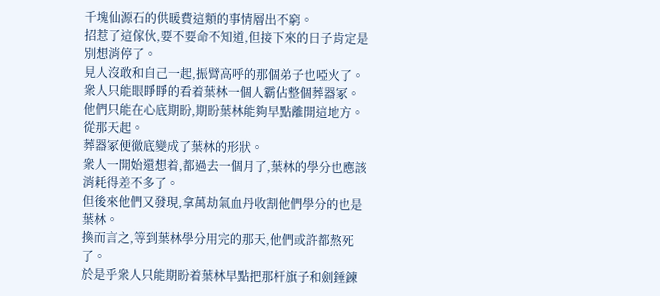千塊仙源石的供暖費這類的事情層出不窮。
招惹了這傢伙,要不要命不知道,但接下來的日子肯定是別想消停了。
見人沒敢和自己一起,振臂高呼的那個弟子也啞火了。
衆人只能眼睜睜的看着葉林一個人霸佔整個葬器冢。
他們只能在心底期盼,期盼葉林能夠早點離開這地方。
從那天起。
葬器冢便徹底變成了葉林的形狀。
衆人一開始還想着,都過去一個月了,葉林的學分也應該消耗得差不多了。
但後來他們又發現,拿萬劫氣血丹收割他們學分的也是葉林。
換而言之,等到葉林學分用完的那天,他們或許都熬死了。
於是乎衆人只能期盼着葉林早點把那杆旗子和劍錘鍊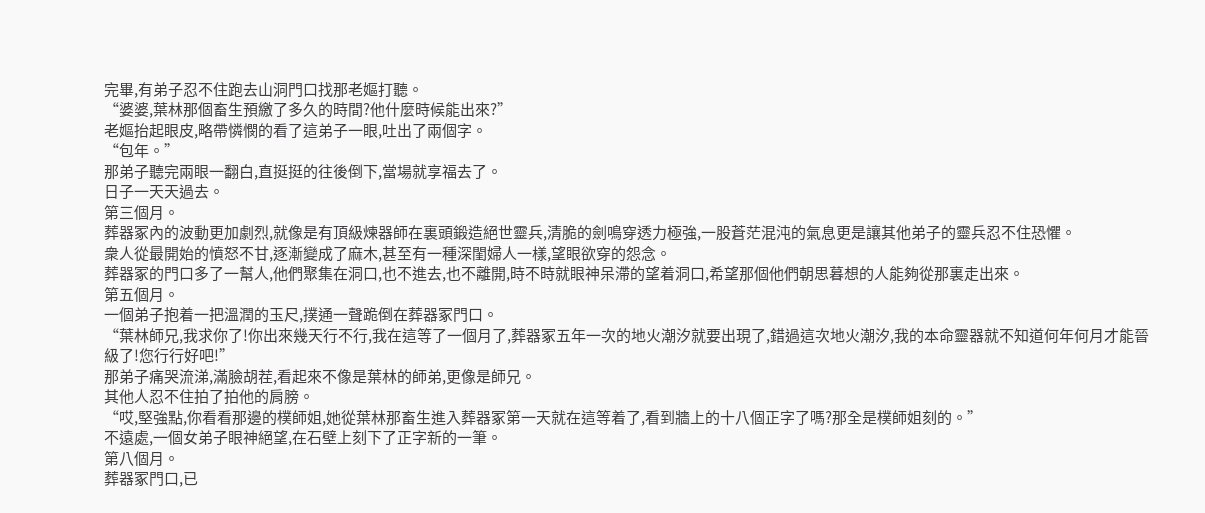完畢,有弟子忍不住跑去山洞門口找那老嫗打聽。
“婆婆,葉林那個畜生預繳了多久的時間?他什麼時候能出來?”
老嫗抬起眼皮,略帶憐憫的看了這弟子一眼,吐出了兩個字。
“包年。”
那弟子聽完兩眼一翻白,直挺挺的往後倒下,當場就享福去了。
日子一天天過去。
第三個月。
葬器冢內的波動更加劇烈,就像是有頂級煉器師在裏頭鍛造絕世靈兵,清脆的劍鳴穿透力極強,一股蒼茫混沌的氣息更是讓其他弟子的靈兵忍不住恐懼。
衆人從最開始的憤怒不甘,逐漸變成了麻木,甚至有一種深閨婦人一樣,望眼欲穿的怨念。
葬器冢的門口多了一幫人,他們聚集在洞口,也不進去,也不離開,時不時就眼神呆滯的望着洞口,希望那個他們朝思暮想的人能夠從那裏走出來。
第五個月。
一個弟子抱着一把溫潤的玉尺,撲通一聲跪倒在葬器冢門口。
“葉林師兄,我求你了!你出來幾天行不行,我在這等了一個月了,葬器冢五年一次的地火潮汐就要出現了,錯過這次地火潮汐,我的本命靈器就不知道何年何月才能晉級了!您行行好吧!”
那弟子痛哭流涕,滿臉胡茬,看起來不像是葉林的師弟,更像是師兄。
其他人忍不住拍了拍他的肩膀。
“哎,堅強點,你看看那邊的樸師姐,她從葉林那畜生進入葬器冢第一天就在這等着了,看到牆上的十八個正字了嗎?那全是樸師姐刻的。”
不遠處,一個女弟子眼神絕望,在石壁上刻下了正字新的一筆。
第八個月。
葬器冢門口,已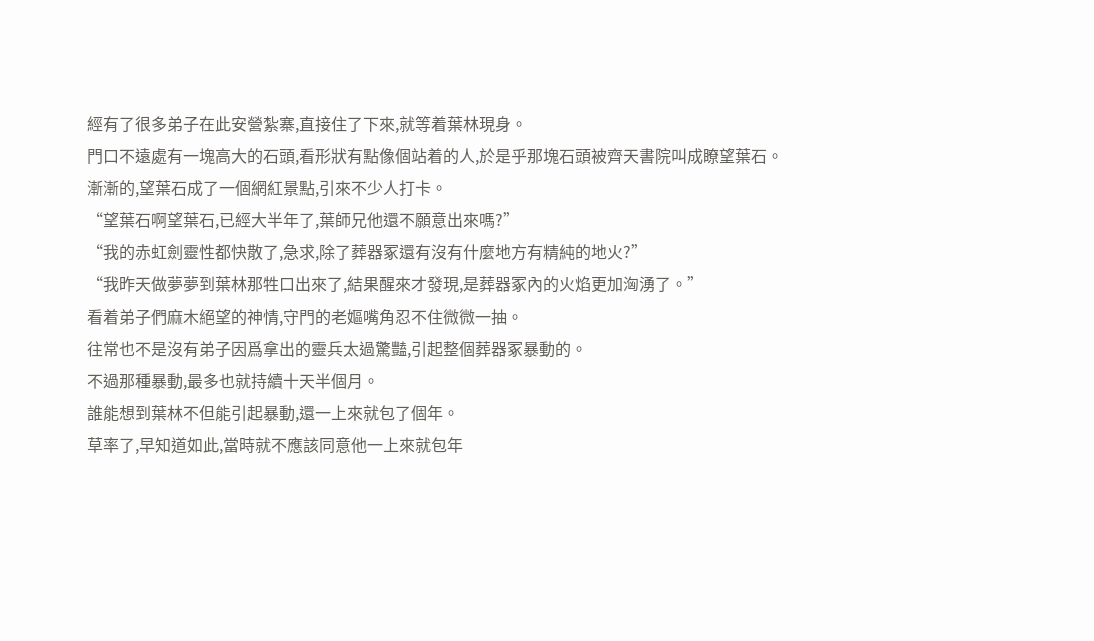經有了很多弟子在此安營紮寨,直接住了下來,就等着葉林現身。
門口不遠處有一塊高大的石頭,看形狀有點像個站着的人,於是乎那塊石頭被齊天書院叫成瞭望葉石。
漸漸的,望葉石成了一個網紅景點,引來不少人打卡。
“望葉石啊望葉石,已經大半年了,葉師兄他還不願意出來嗎?”
“我的赤虹劍靈性都快散了,急求,除了葬器冢還有沒有什麼地方有精純的地火?”
“我昨天做夢夢到葉林那牲口出來了,結果醒來才發現,是葬器冢內的火焰更加洶湧了。”
看着弟子們麻木絕望的神情,守門的老嫗嘴角忍不住微微一抽。
往常也不是沒有弟子因爲拿出的靈兵太過驚豔,引起整個葬器冢暴動的。
不過那種暴動,最多也就持續十天半個月。
誰能想到葉林不但能引起暴動,還一上來就包了個年。
草率了,早知道如此,當時就不應該同意他一上來就包年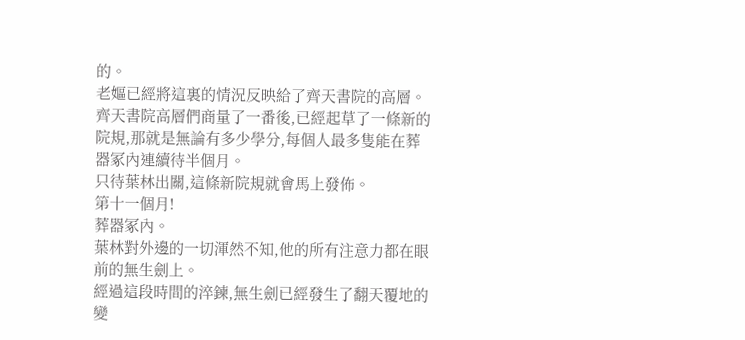的。
老嫗已經將這裏的情況反映給了齊天書院的高層。
齊天書院高層們商量了一番後,已經起草了一條新的院規,那就是無論有多少學分,每個人最多隻能在葬器冢內連續待半個月。
只待葉林出關,這條新院規就會馬上發佈。
第十一個月!
葬器冢內。
葉林對外邊的一切渾然不知,他的所有注意力都在眼前的無生劍上。
經過這段時間的淬鍊,無生劍已經發生了翻天覆地的變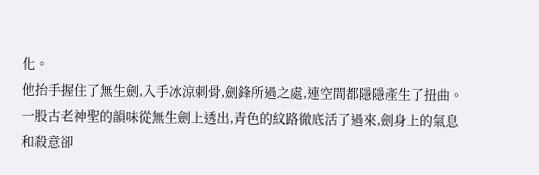化。
他抬手握住了無生劍,入手冰涼刺骨,劍鋒所過之處,連空間都隱隱產生了扭曲。
一股古老神聖的韻味從無生劍上透出,青色的紋路徹底活了過來,劍身上的氣息和殺意卻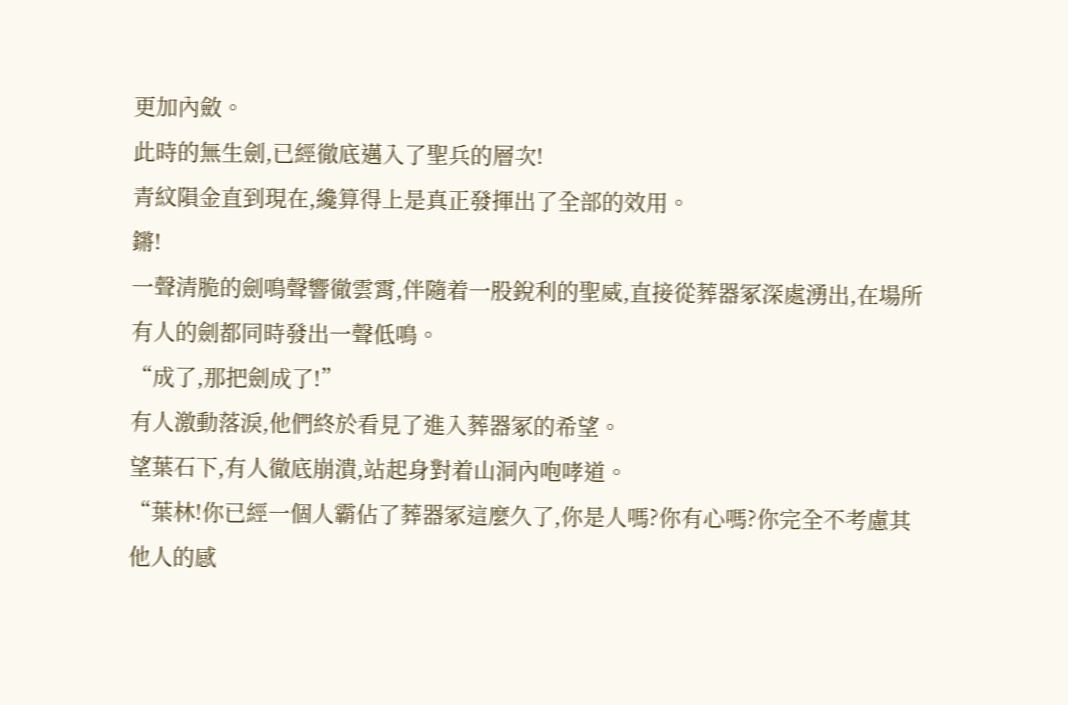更加內斂。
此時的無生劍,已經徹底邁入了聖兵的層次!
青紋隕金直到現在,纔算得上是真正發揮出了全部的效用。
鏘!
一聲清脆的劍鳴聲響徹雲霄,伴隨着一股銳利的聖威,直接從葬器冢深處湧出,在場所有人的劍都同時發出一聲低鳴。
“成了,那把劍成了!”
有人激動落淚,他們終於看見了進入葬器冢的希望。
望葉石下,有人徹底崩潰,站起身對着山洞內咆哮道。
“葉林!你已經一個人霸佔了葬器冢這麼久了,你是人嗎?你有心嗎?你完全不考慮其他人的感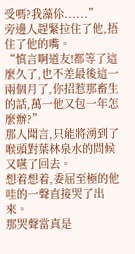受嗎?我藻伱......”
旁邊人趕緊拉住了他,捂住了他的嘴。
“慎言啊道友!都等了這麼久了,也不差最後這一兩個月了,你招惹那畜生的話,萬一他又包一年怎麼辦?”
那人聞言,只能將湧到了喉頭對葉林泉水的問候又嚥了回去。
想着想着,委屈至極的他哇的一聲直接哭了出來。
那哭聲當真是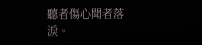聽者傷心聞者落淚。